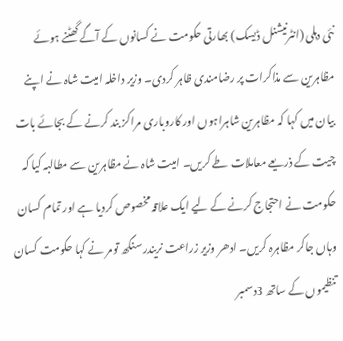نئی دہلی (انٹرنیشنل ڈیسک) بھارتی حکومت نے کسانوں کے آگے گھٹنے ہوئے مظاہرین سے مذاکرات پر رضامندی ظاہر کردی۔ وزیر داخلہ امیت شاہ نے اپنے بیان میں کہا کہ مظاہرین شاہراہوں اور کاروباری مراکز بند کرنے کے بجائے بات چیت کے ذریعے معاملات طے کریں۔ امیت شاہ نے مظاہرین سے مطالبہ کیا کہ حکومت نے احتجاج کرنے کے لیے ایک علاقہ مخصوص کردیا ہے اور تمام کسان وہاں جاکر مظاہرہ کریں۔ ادھر وزیر زراعت نریندر سنگھ تومر نے کہا حکومت کسان تنظیموں کے ساتھ 3دسمبر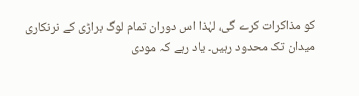کو مذاکرات کرے گی، لہٰذا اس دوران تمام لوگ براڑی کے نرنکاری میدان تک محدود رہیں۔ یاد رہے کہ مودی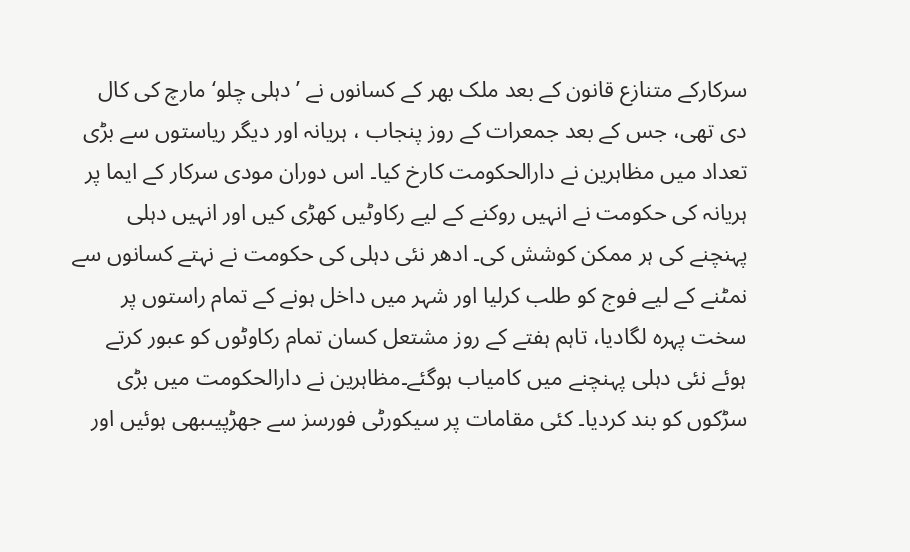سرکارکے متنازع قانون کے بعد ملک بھر کے کسانوں نے ’ دہلی چلو‘ مارچ کی کال دی تھی، جس کے بعد جمعرات کے روز پنجاب ، ہریانہ اور دیگر ریاستوں سے بڑی تعداد میں مظاہرین نے دارالحکومت کارخ کیا۔ اس دوران مودی سرکار کے ایما پر ہریانہ کی حکومت نے انہیں روکنے کے لیے رکاوٹیں کھڑی کیں اور انہیں دہلی پہنچنے کی ہر ممکن کوشش کی۔ ادھر نئی دہلی کی حکومت نے نہتے کسانوں سے نمٹنے کے لیے فوج کو طلب کرلیا اور شہر میں داخل ہونے کے تمام راستوں پر سخت پہرہ لگادیا، تاہم ہفتے کے روز مشتعل کسان تمام رکاوٹوں کو عبور کرتے ہوئے نئی دہلی پہنچنے میں کامیاب ہوگئے۔مظاہرین نے دارالحکومت میں بڑی سڑکوں کو بند کردیا۔ کئی مقامات پر سیکورٹی فورسز سے جھڑپیںبھی ہوئیں اور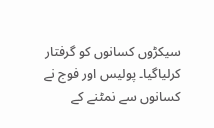سیکڑوں کسانوں کو گرفتار کرلیاگیا۔ پولیس اور فوج نے کسانوں سے نمٹنے کے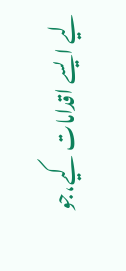لیے ایسے اقدامات کیے،جو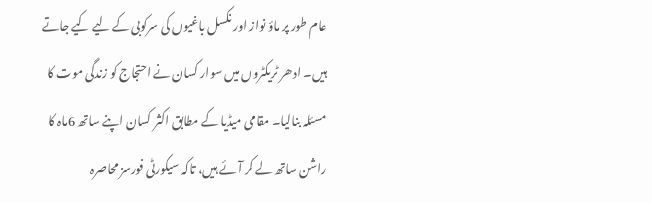عام طور پر ماؤ نواز اور نکسل باغیوں کی سرکوبی کے لیے کیے جاتے ہیں۔ ادھر ٹریکٹروں میں سوار کسان نے احتجاج کو زندگی موت کا مسئلہ بنالیا۔ مقامی میڈیا کے مطابق اکثر کسان اپنے ساتھ 6ماہ کا راشن ساتھ لے کر آئے ہیں، تاکہ سیکورٹی فورسز محاصرہ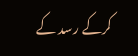کرکے رسد کے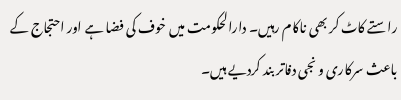راستے کاٹ کر بھی ناکام رہیں۔ دارالحکومت میں خوف کی فضا ہے اور احتجاج کے باعث سرکاری و نجی دفاتر بند کردیے ہیں۔